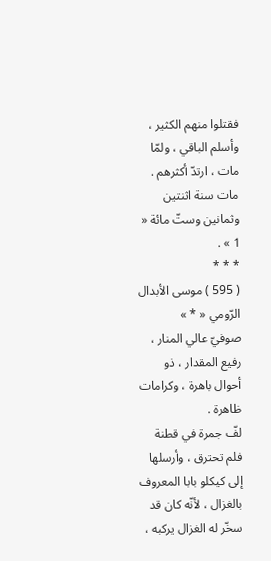فقتلوا منهم الكثير ، وأسلم الباقي ، ولمّا مات ، ارتدّ أكثرهم .
مات سنة اثنتين وثمانين وستّ مائة « 1 » .
* * *
( 595 ) موسى الأبدال الرّومي « * »
صوفيّ عالي المنار ، رفيع المقدار ، ذو أحوال باهرة ، وكرامات ظاهرة .
لفّ جمرة في قطنة فلم تحترق ، وأرسلها إلى كيكلو بابا المعروف بالغزال ، لأنّه كان قد سخّر له الغزال يركبه ،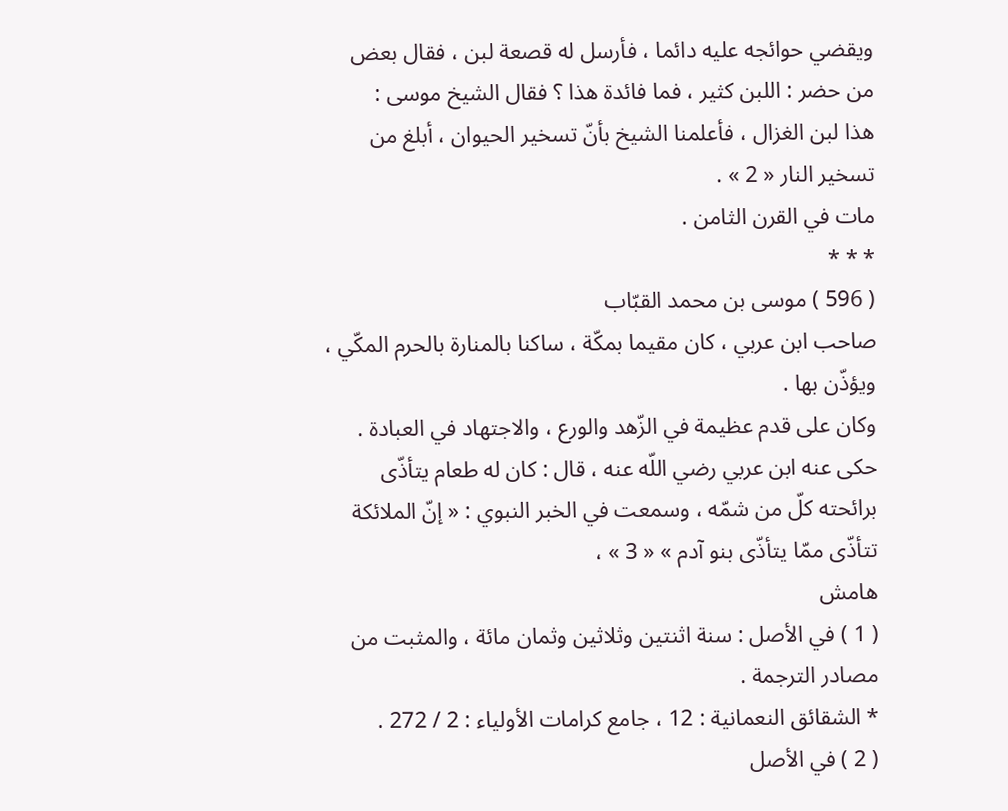ويقضي حوائجه عليه دائما ، فأرسل له قصعة لبن ، فقال بعض من حضر : اللبن كثير ، فما فائدة هذا ؟ فقال الشيخ موسى :
هذا لبن الغزال ، فأعلمنا الشيخ بأنّ تسخير الحيوان ، أبلغ من تسخير النار « 2 » .
مات في القرن الثامن .
* * *
( 596 ) موسى بن محمد القبّاب
صاحب ابن عربي ، كان مقيما بمكّة ، ساكنا بالمنارة بالحرم المكّي ، ويؤذّن بها .
وكان على قدم عظيمة في الزّهد والورع ، والاجتهاد في العبادة .
حكى عنه ابن عربي رضي اللّه عنه ، قال : كان له طعام يتأذّى برائحته كلّ من شمّه ، وسمعت في الخبر النبوي : « إنّ الملائكة تتأذّى ممّا يتأذّى بنو آدم » « 3 » ،
هامش
( 1 ) في الأصل : سنة اثنتين وثلاثين وثمان مائة ، والمثبت من مصادر الترجمة .
* الشقائق النعمانية : 12 ، جامع كرامات الأولياء : 2 / 272 .
( 2 ) في الأصل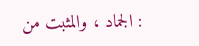: الجماد ، والمثبت من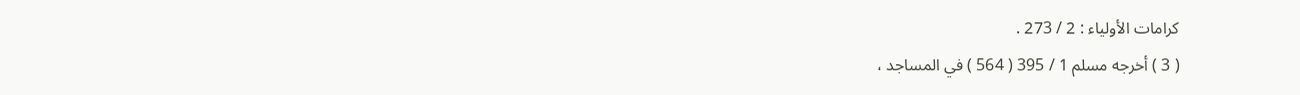كرامات الأولياء : 2 / 273 .
( 3 ) أخرجه مسلم 1 / 395 ( 564 ) في المساجد ،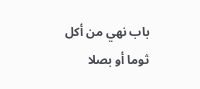باب نهي من أكل ثوما أو بصلا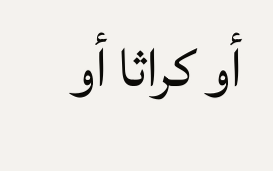أو كراثا أو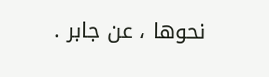نحوها ، عن جابر .